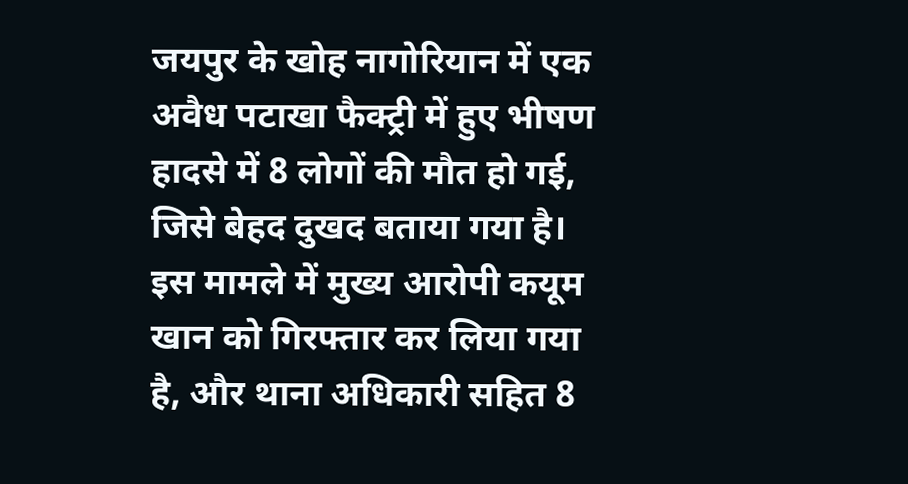जयपुर के खोह नागोरियान में एक अवैध पटाखा फैक्ट्री में हुए भीषण हादसे में 8 लोगों की मौत हो गई, जिसे बेहद दुखद बताया गया है। इस मामले में मुख्य आरोपी कयूम खान को गिरफ्तार कर लिया गया है, और थाना अधिकारी सहित 8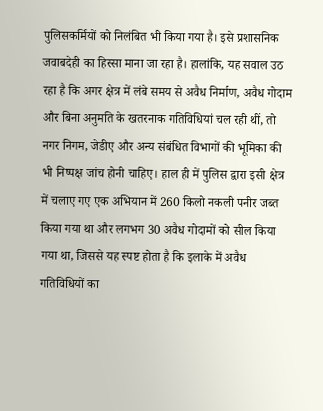पुलिसकर्मियों को निलंबित भी किया गया है। इसे प्रशासनिक जवाबदेही का हिस्सा माना जा रहा है। हालांकि, यह सवाल उठ रहा है कि अगर क्षेत्र में लंबे समय से अवैध निर्माण, अवैध गोदाम और बिना अनुमति के खतरनाक गतिविधियां चल रही थीं, तो नगर निगम, जेडीए और अन्य संबंधित विभागों की भूमिका की भी निष्पक्ष जांच होनी चाहिए। हाल ही में पुलिस द्वारा इसी क्षेत्र में चलाए गए एक अभियान में 260 किलो नकली पनीर जब्त किया गया था और लगभग 30 अवैध गोदामों को सील किया गया था, जिससे यह स्पष्ट होता है कि इलाके में अवैध गतिविधियों का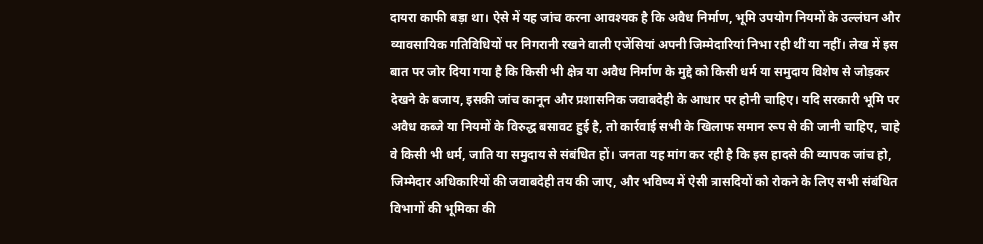दायरा काफी बड़ा था। ऐसे में यह जांच करना आवश्यक है कि अवैध निर्माण, भूमि उपयोग नियमों के उल्लंघन और व्यावसायिक गतिविधियों पर निगरानी रखने वाली एजेंसियां अपनी जिम्मेदारियां निभा रही थीं या नहीं। लेख में इस बात पर जोर दिया गया है कि किसी भी क्षेत्र या अवैध निर्माण के मुद्दे को किसी धर्म या समुदाय विशेष से जोड़कर देखने के बजाय, इसकी जांच कानून और प्रशासनिक जवाबदेही के आधार पर होनी चाहिए। यदि सरकारी भूमि पर अवैध कब्जे या नियमों के विरुद्ध बसावट हुई है, तो कार्रवाई सभी के खिलाफ समान रूप से की जानी चाहिए, चाहे वे किसी भी धर्म, जाति या समुदाय से संबंधित हों। जनता यह मांग कर रही है कि इस हादसे की व्यापक जांच हो, जिम्मेदार अधिकारियों की जवाबदेही तय की जाए, और भविष्य में ऐसी त्रासदियों को रोकने के लिए सभी संबंधित विभागों की भूमिका की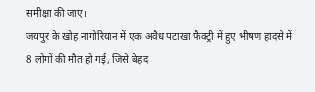समीक्षा की जाए।
जयपुर के खोह नागोरियान में एक अवैध पटाखा फैक्ट्री में हुए भीषण हादसे में 8 लोगों की मौत हो गई, जिसे बेहद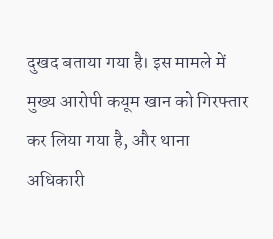दुखद बताया गया है। इस मामले में मुख्य आरोपी कयूम खान को गिरफ्तार कर लिया गया है, और थाना अधिकारी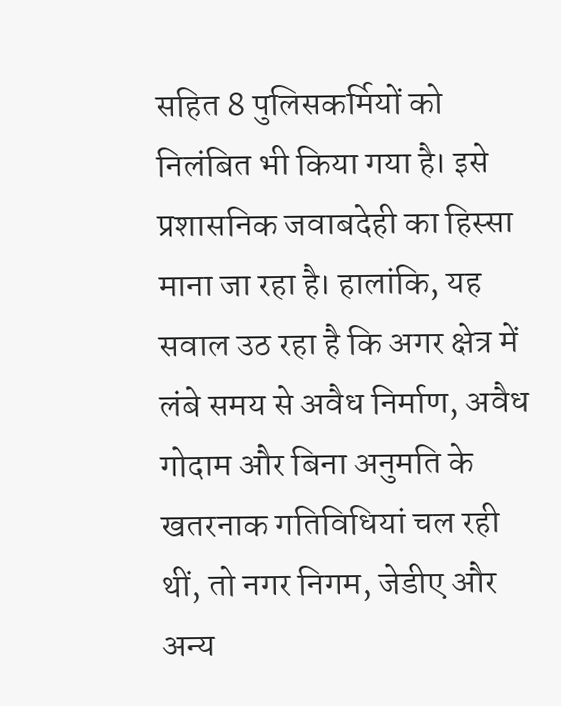सहित 8 पुलिसकर्मियों को निलंबित भी किया गया है। इसे प्रशासनिक जवाबदेही का हिस्सा माना जा रहा है। हालांकि, यह सवाल उठ रहा है कि अगर क्षेत्र में लंबे समय से अवैध निर्माण, अवैध गोदाम और बिना अनुमति के खतरनाक गतिविधियां चल रही थीं, तो नगर निगम, जेडीए और अन्य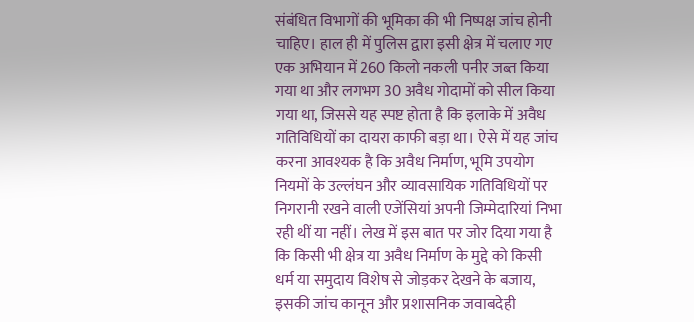संबंधित विभागों की भूमिका की भी निष्पक्ष जांच होनी चाहिए। हाल ही में पुलिस द्वारा इसी क्षेत्र में चलाए गए एक अभियान में 260 किलो नकली पनीर जब्त किया गया था और लगभग 30 अवैध गोदामों को सील किया गया था, जिससे यह स्पष्ट होता है कि इलाके में अवैध गतिविधियों का दायरा काफी बड़ा था। ऐसे में यह जांच करना आवश्यक है कि अवैध निर्माण, भूमि उपयोग नियमों के उल्लंघन और व्यावसायिक गतिविधियों पर निगरानी रखने वाली एजेंसियां अपनी जिम्मेदारियां निभा रही थीं या नहीं। लेख में इस बात पर जोर दिया गया है कि किसी भी क्षेत्र या अवैध निर्माण के मुद्दे को किसी धर्म या समुदाय विशेष से जोड़कर देखने के बजाय, इसकी जांच कानून और प्रशासनिक जवाबदेही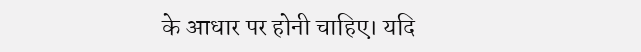के आधार पर होनी चाहिए। यदि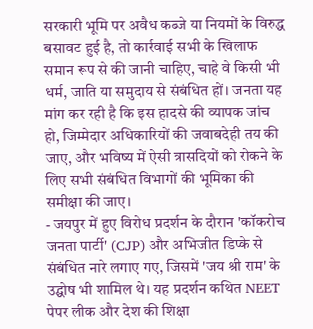सरकारी भूमि पर अवैध कब्जे या नियमों के विरुद्ध बसावट हुई है, तो कार्रवाई सभी के खिलाफ समान रूप से की जानी चाहिए, चाहे वे किसी भी धर्म, जाति या समुदाय से संबंधित हों। जनता यह मांग कर रही है कि इस हादसे की व्यापक जांच हो, जिम्मेदार अधिकारियों की जवाबदेही तय की जाए, और भविष्य में ऐसी त्रासदियों को रोकने के लिए सभी संबंधित विभागों की भूमिका की समीक्षा की जाए।
- जयपुर में हुए विरोध प्रदर्शन के दौरान 'कॉकरोच जनता पार्टी' (CJP) और अभिजीत डिप्के से संबंधित नारे लगाए गए, जिसमें 'जय श्री राम' के उद्घोष भी शामिल थे। यह प्रदर्शन कथित NEET पेपर लीक और देश की शिक्षा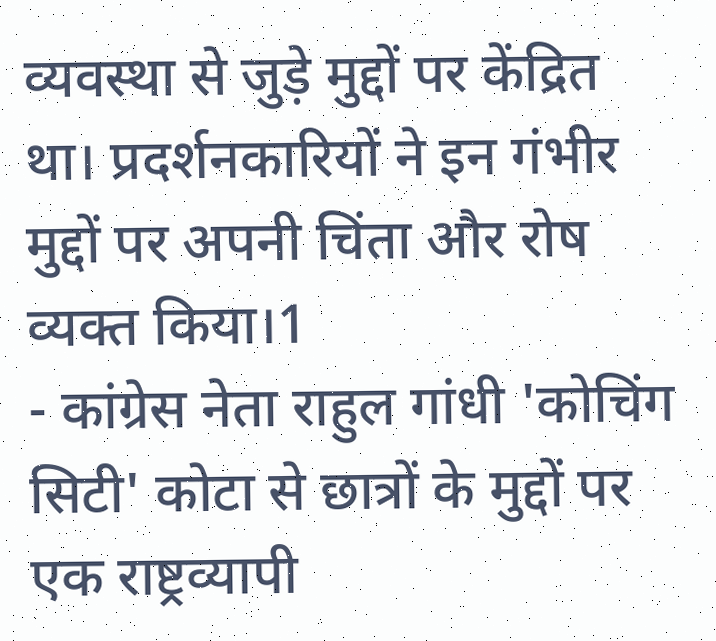व्यवस्था से जुड़े मुद्दों पर केंद्रित था। प्रदर्शनकारियों ने इन गंभीर मुद्दों पर अपनी चिंता और रोष व्यक्त किया।1
- कांग्रेस नेता राहुल गांधी 'कोचिंग सिटी' कोटा से छात्रों के मुद्दों पर एक राष्ट्रव्यापी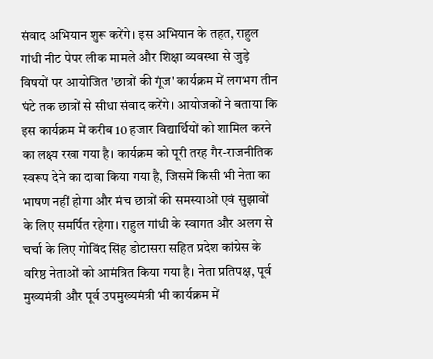संवाद अभियान शुरू करेंगे। इस अभियान के तहत, राहुल गांधी नीट पेपर लीक मामले और शिक्षा व्यवस्था से जुड़े विषयों पर आयोजित 'छात्रों की गूंज' कार्यक्रम में लगभग तीन घंटे तक छात्रों से सीधा संवाद करेंगे। आयोजकों ने बताया कि इस कार्यक्रम में करीब 10 हजार विद्यार्थियों को शामिल करने का लक्ष्य रखा गया है। कार्यक्रम को पूरी तरह गैर-राजनीतिक स्वरूप देने का दावा किया गया है, जिसमें किसी भी नेता का भाषण नहीं होगा और मंच छात्रों की समस्याओं एवं सुझावों के लिए समर्पित रहेगा। राहुल गांधी के स्वागत और अलग से चर्चा के लिए गोविंद सिंह डोटासरा सहित प्रदेश कांग्रेस के वरिष्ठ नेताओं को आमंत्रित किया गया है। नेता प्रतिपक्ष, पूर्व मुख्यमंत्री और पूर्व उपमुख्यमंत्री भी कार्यक्रम में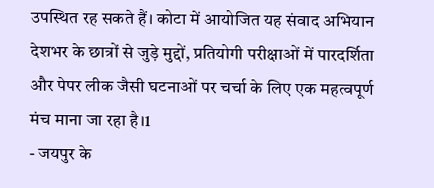उपस्थित रह सकते हैं। कोटा में आयोजित यह संवाद अभियान देशभर के छात्रों से जुड़े मुद्दों, प्रतियोगी परीक्षाओं में पारदर्शिता और पेपर लीक जैसी घटनाओं पर चर्चा के लिए एक महत्वपूर्ण मंच माना जा रहा है।1
- जयपुर के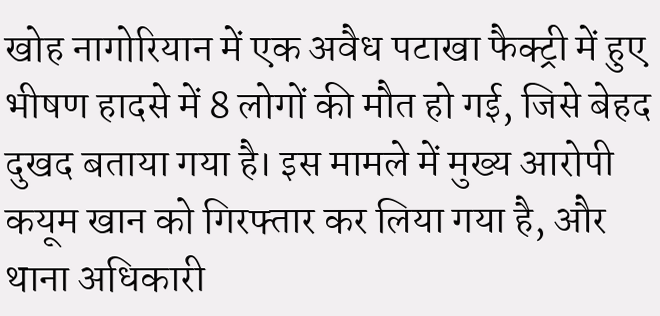खोह नागोरियान में एक अवैध पटाखा फैक्ट्री में हुए भीषण हादसे में 8 लोगों की मौत हो गई, जिसे बेहद दुखद बताया गया है। इस मामले में मुख्य आरोपी कयूम खान को गिरफ्तार कर लिया गया है, और थाना अधिकारी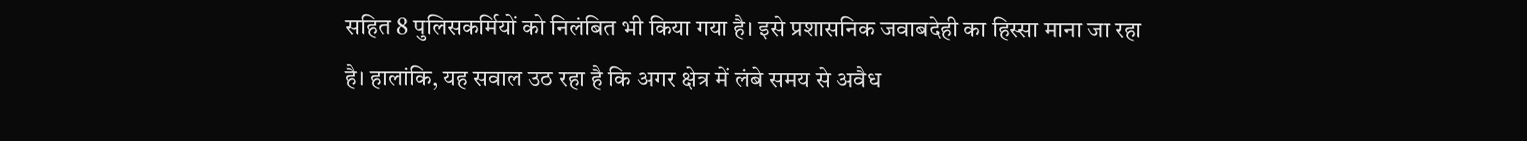सहित 8 पुलिसकर्मियों को निलंबित भी किया गया है। इसे प्रशासनिक जवाबदेही का हिस्सा माना जा रहा है। हालांकि, यह सवाल उठ रहा है कि अगर क्षेत्र में लंबे समय से अवैध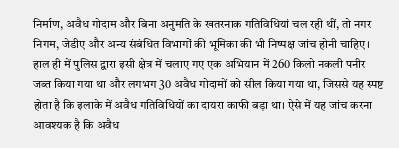निर्माण, अवैध गोदाम और बिना अनुमति के खतरनाक गतिविधियां चल रही थीं, तो नगर निगम, जेडीए और अन्य संबंधित विभागों की भूमिका की भी निष्पक्ष जांच होनी चाहिए। हाल ही में पुलिस द्वारा इसी क्षेत्र में चलाए गए एक अभियान में 260 किलो नकली पनीर जब्त किया गया था और लगभग 30 अवैध गोदामों को सील किया गया था, जिससे यह स्पष्ट होता है कि इलाके में अवैध गतिविधियों का दायरा काफी बड़ा था। ऐसे में यह जांच करना आवश्यक है कि अवैध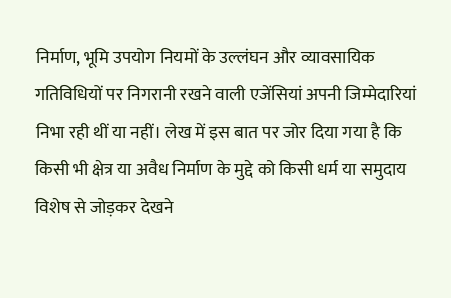निर्माण, भूमि उपयोग नियमों के उल्लंघन और व्यावसायिक गतिविधियों पर निगरानी रखने वाली एजेंसियां अपनी जिम्मेदारियां निभा रही थीं या नहीं। लेख में इस बात पर जोर दिया गया है कि किसी भी क्षेत्र या अवैध निर्माण के मुद्दे को किसी धर्म या समुदाय विशेष से जोड़कर देखने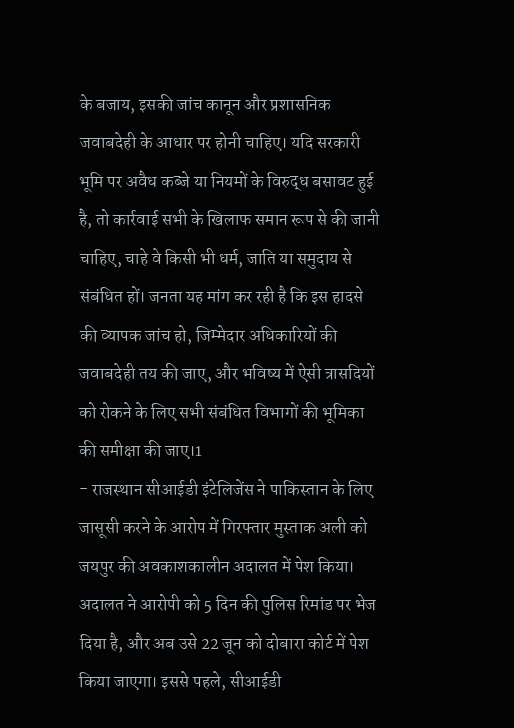के बजाय, इसकी जांच कानून और प्रशासनिक जवाबदेही के आधार पर होनी चाहिए। यदि सरकारी भूमि पर अवैध कब्जे या नियमों के विरुद्ध बसावट हुई है, तो कार्रवाई सभी के खिलाफ समान रूप से की जानी चाहिए, चाहे वे किसी भी धर्म, जाति या समुदाय से संबंधित हों। जनता यह मांग कर रही है कि इस हादसे की व्यापक जांच हो, जिम्मेदार अधिकारियों की जवाबदेही तय की जाए, और भविष्य में ऐसी त्रासदियों को रोकने के लिए सभी संबंधित विभागों की भूमिका की समीक्षा की जाए।1
- राजस्थान सीआईडी इंटेलिजेंस ने पाकिस्तान के लिए जासूसी करने के आरोप में गिरफ्तार मुस्ताक अली को जयपुर की अवकाशकालीन अदालत में पेश किया। अदालत ने आरोपी को 5 दिन की पुलिस रिमांड पर भेज दिया है, और अब उसे 22 जून को दोबारा कोर्ट में पेश किया जाएगा। इससे पहले, सीआईडी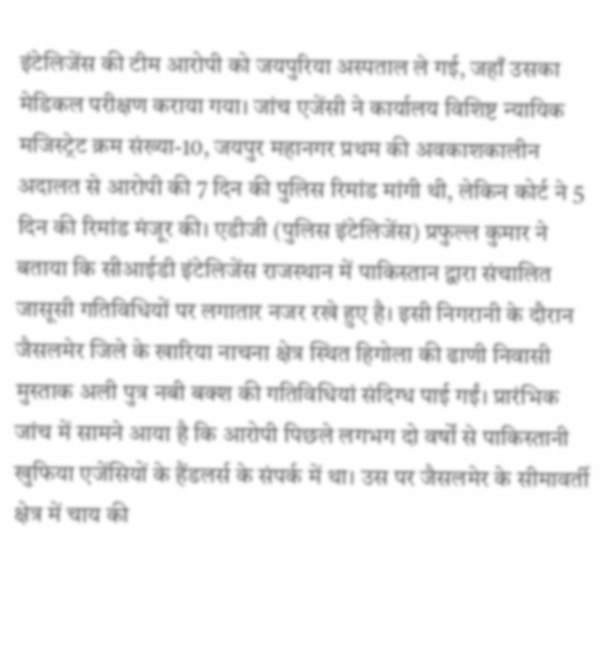इंटेलिजेंस की टीम आरोपी को जयपुरिया अस्पताल ले गई, जहाँ उसका मेडिकल परीक्षण कराया गया। जांच एजेंसी ने कार्यालय विशिष्ट न्यायिक मजिस्ट्रेट क्रम संख्या-10, जयपुर महानगर प्रथम की अवकाशकालीन अदालत से आरोपी की 7 दिन की पुलिस रिमांड मांगी थी, लेकिन कोर्ट ने 5 दिन की रिमांड मंजूर की। एडीजी (पुलिस इंटेलिजेंस) प्रफुल्ल कुमार ने बताया कि सीआईडी इंटेलिजेंस राजस्थान में पाकिस्तान द्वारा संचालित जासूसी गतिविधियों पर लगातार नजर रखे हुए है। इसी निगरानी के दौरान जैसलमेर जिले के खारिया नाचना क्षेत्र स्थित हिगोला की ढाणी निवासी मुस्ताक अली पुत्र नबी बक्श की गतिविधियां संदिग्ध पाई गईं। प्रारंभिक जांच में सामने आया है कि आरोपी पिछले लगभग दो वर्षों से पाकिस्तानी खुफिया एजेंसियों के हैंडलर्स के संपर्क में था। उस पर जैसलमेर के सीमावर्ती क्षेत्र में चाय की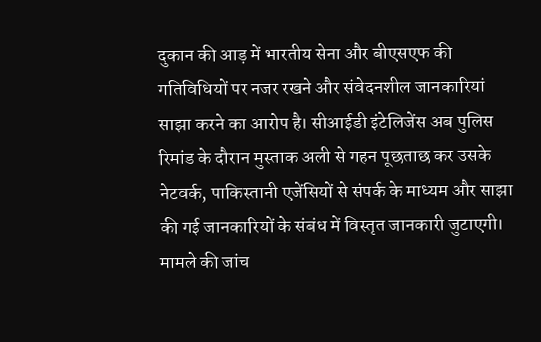दुकान की आड़ में भारतीय सेना और बीएसएफ की गतिविधियों पर नजर रखने और संवेदनशील जानकारियां साझा करने का आरोप है। सीआईडी इंटेलिजेंस अब पुलिस रिमांड के दौरान मुस्ताक अली से गहन पूछताछ कर उसके नेटवर्क, पाकिस्तानी एजेंसियों से संपर्क के माध्यम और साझा की गई जानकारियों के संबंध में विस्तृत जानकारी जुटाएगी। मामले की जांच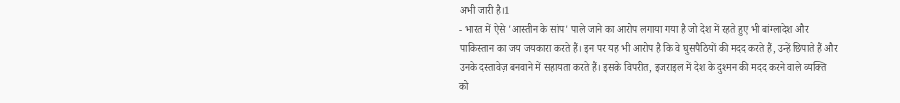अभी जारी है।1
- भारत में ऐसे 'आस्तीन के सांप' पाले जाने का आरोप लगाया गया है जो देश में रहते हुए भी बांग्लादेश और पाकिस्तान का जय जयकारा करते हैं। इन पर यह भी आरोप है कि वे घुसपैठियों की मदद करते हैं, उन्हें छिपाते हैं और उनके दस्तावेज़ बनवाने में सहायता करते हैं। इसके विपरीत, इजराइल में देश के दुश्मन की मदद करने वाले व्यक्ति को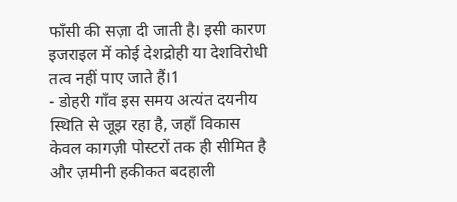फाँसी की सज़ा दी जाती है। इसी कारण इजराइल में कोई देशद्रोही या देशविरोधी तत्व नहीं पाए जाते हैं।1
- डोहरी गाँव इस समय अत्यंत दयनीय स्थिति से जूझ रहा है, जहाँ विकास केवल कागज़ी पोस्टरों तक ही सीमित है और ज़मीनी हकीकत बदहाली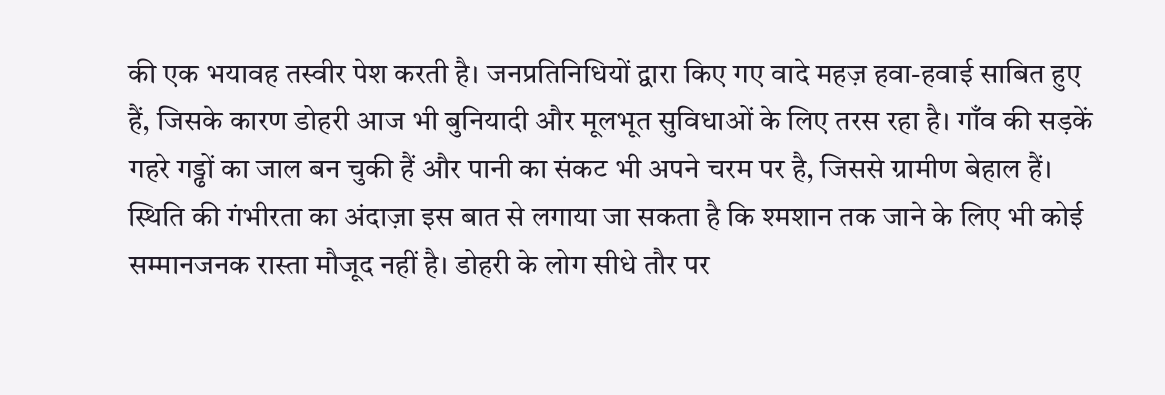की एक भयावह तस्वीर पेश करती है। जनप्रतिनिधियों द्वारा किए गए वादे महज़ हवा-हवाई साबित हुए हैं, जिसके कारण डोहरी आज भी बुनियादी और मूलभूत सुविधाओं के लिए तरस रहा है। गाँव की सड़कें गहरे गड्ढों का जाल बन चुकी हैं और पानी का संकट भी अपने चरम पर है, जिससे ग्रामीण बेहाल हैं। स्थिति की गंभीरता का अंदाज़ा इस बात से लगाया जा सकता है कि श्मशान तक जाने के लिए भी कोई सम्मानजनक रास्ता मौजूद नहीं है। डोहरी के लोग सीधे तौर पर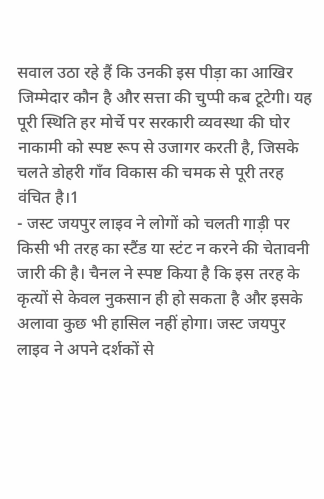सवाल उठा रहे हैं कि उनकी इस पीड़ा का आखिर जिम्मेदार कौन है और सत्ता की चुप्पी कब टूटेगी। यह पूरी स्थिति हर मोर्चे पर सरकारी व्यवस्था की घोर नाकामी को स्पष्ट रूप से उजागर करती है, जिसके चलते डोहरी गाँव विकास की चमक से पूरी तरह वंचित है।1
- जस्ट जयपुर लाइव ने लोगों को चलती गाड़ी पर किसी भी तरह का स्टैंड या स्टंट न करने की चेतावनी जारी की है। चैनल ने स्पष्ट किया है कि इस तरह के कृत्यों से केवल नुकसान ही हो सकता है और इसके अलावा कुछ भी हासिल नहीं होगा। जस्ट जयपुर लाइव ने अपने दर्शकों से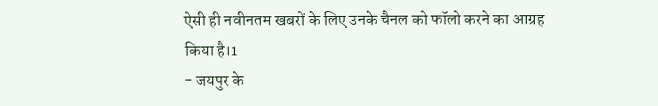ऐसी ही नवीनतम खबरों के लिए उनके चैनल को फॉलो करने का आग्रह किया है।1
- जयपुर के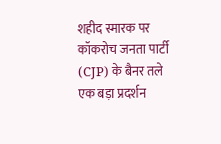शहीद स्मारक पर कॉकरोच जनता पार्टी (CJP) के बैनर तले एक बड़ा प्रदर्शन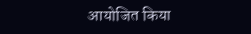आयोजित किया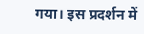गया। इस प्रदर्शन में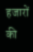हजारों की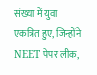संख्या में युवा एकत्रित हुए, जिन्होंने NEET पेपर लीक,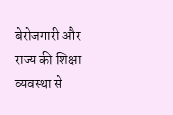बेरोजगारी और राज्य की शिक्षा व्यवस्था से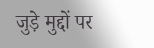जुड़े मुद्दों पर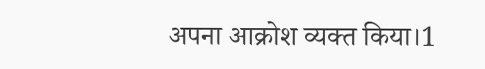अपना आक्रोश व्यक्त किया।1